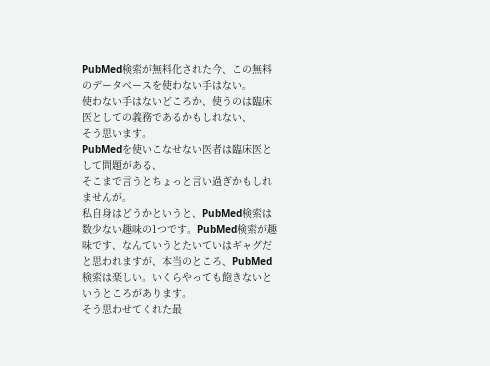PubMed検索が無料化された今、この無料のデータベースを使わない手はない。
使わない手はないどころか、使うのは臨床医としての義務であるかもしれない、
そう思います。
PubMedを使いこなせない医者は臨床医として問題がある、
そこまで言うとちょっと言い過ぎかもしれませんが。
私自身はどうかというと、PubMed検索は数少ない趣味の1つです。PubMed検索が趣味です、なんていうとたいていはギャグだと思われますが、本当のところ、PubMed検索は楽しい。いくらやっても飽きないというところがあります。
そう思わせてくれた最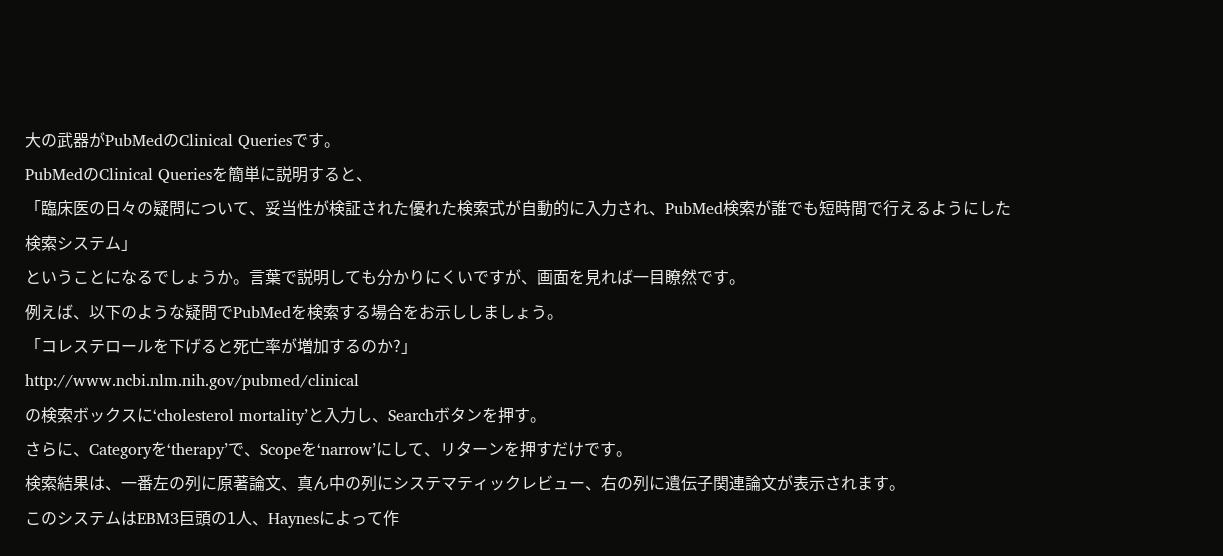大の武器がPubMedのClinical Queriesです。
PubMedのClinical Queriesを簡単に説明すると、
「臨床医の日々の疑問について、妥当性が検証された優れた検索式が自動的に入力され、PubMed検索が誰でも短時間で行えるようにした検索システム」
ということになるでしょうか。言葉で説明しても分かりにくいですが、画面を見れば一目瞭然です。
例えば、以下のような疑問でPubMedを検索する場合をお示ししましょう。
「コレステロールを下げると死亡率が増加するのか?」
http://www.ncbi.nlm.nih.gov/pubmed/clinical
の検索ボックスに‘cholesterol mortality’と入力し、Searchボタンを押す。
さらに、Categoryを‘therapy’で、Scopeを‘narrow’にして、リターンを押すだけです。
検索結果は、一番左の列に原著論文、真ん中の列にシステマティックレビュー、右の列に遺伝子関連論文が表示されます。
このシステムはEBM3巨頭の1人、Haynesによって作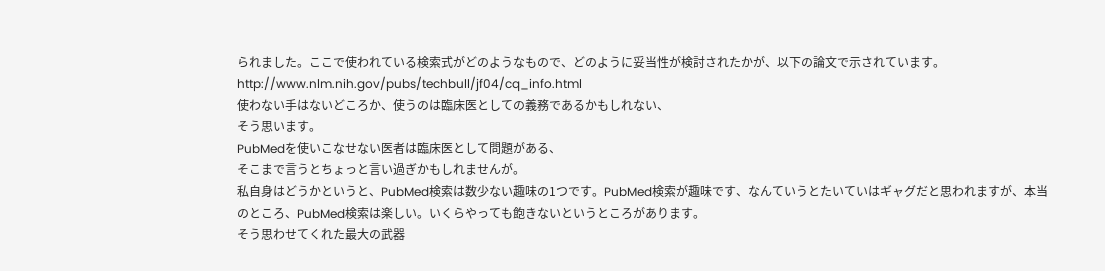られました。ここで使われている検索式がどのようなもので、どのように妥当性が検討されたかが、以下の論文で示されています。
http://www.nlm.nih.gov/pubs/techbull/jf04/cq_info.html
使わない手はないどころか、使うのは臨床医としての義務であるかもしれない、
そう思います。
PubMedを使いこなせない医者は臨床医として問題がある、
そこまで言うとちょっと言い過ぎかもしれませんが。
私自身はどうかというと、PubMed検索は数少ない趣味の1つです。PubMed検索が趣味です、なんていうとたいていはギャグだと思われますが、本当のところ、PubMed検索は楽しい。いくらやっても飽きないというところがあります。
そう思わせてくれた最大の武器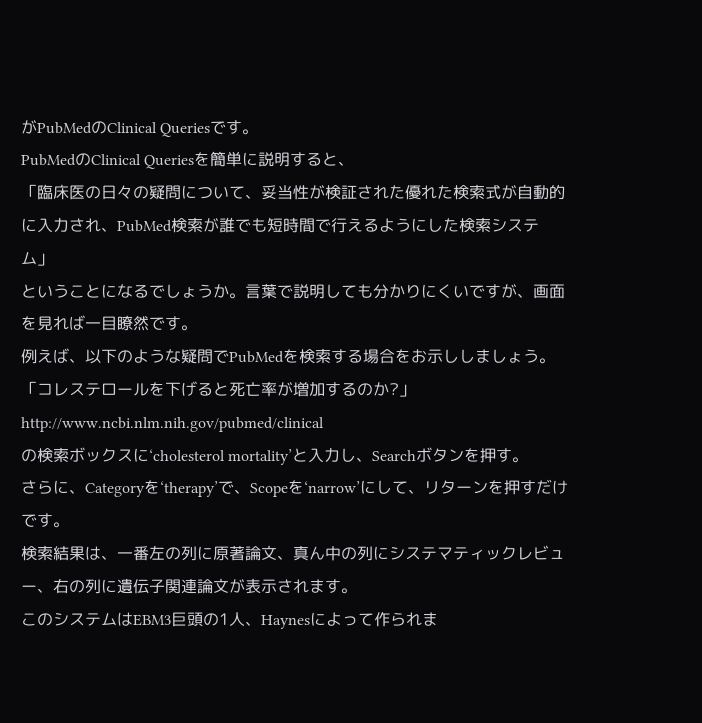がPubMedのClinical Queriesです。
PubMedのClinical Queriesを簡単に説明すると、
「臨床医の日々の疑問について、妥当性が検証された優れた検索式が自動的に入力され、PubMed検索が誰でも短時間で行えるようにした検索システム」
ということになるでしょうか。言葉で説明しても分かりにくいですが、画面を見れば一目瞭然です。
例えば、以下のような疑問でPubMedを検索する場合をお示ししましょう。
「コレステロールを下げると死亡率が増加するのか?」
http://www.ncbi.nlm.nih.gov/pubmed/clinical
の検索ボックスに‘cholesterol mortality’と入力し、Searchボタンを押す。
さらに、Categoryを‘therapy’で、Scopeを‘narrow’にして、リターンを押すだけです。
検索結果は、一番左の列に原著論文、真ん中の列にシステマティックレビュー、右の列に遺伝子関連論文が表示されます。
このシステムはEBM3巨頭の1人、Haynesによって作られま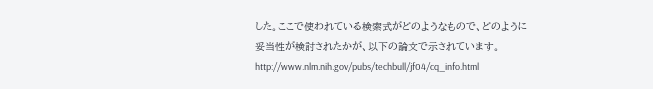した。ここで使われている検索式がどのようなもので、どのように妥当性が検討されたかが、以下の論文で示されています。
http://www.nlm.nih.gov/pubs/techbull/jf04/cq_info.html